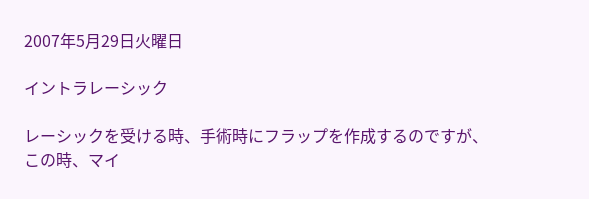2007年5月29日火曜日

イントラレーシック

レーシックを受ける時、手術時にフラップを作成するのですが、この時、マイ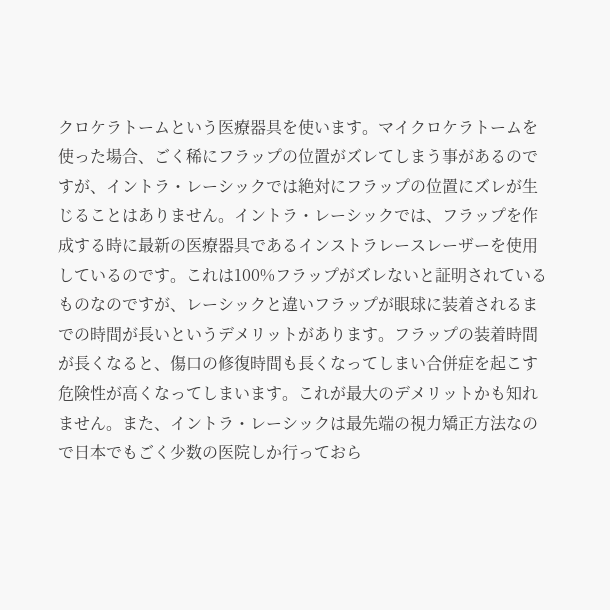クロケラトームという医療器具を使います。マイクロケラトームを使った場合、ごく稀にフラップの位置がズレてしまう事があるのですが、イントラ・レーシックでは絶対にフラップの位置にズレが生じることはありません。イントラ・レーシックでは、フラップを作成する時に最新の医療器具であるインストラレースレーザーを使用しているのです。これは100%フラップがズレないと証明されているものなのですが、レーシックと違いフラップが眼球に装着されるまでの時間が長いというデメリットがあります。フラップの装着時間が長くなると、傷口の修復時間も長くなってしまい合併症を起こす危険性が高くなってしまいます。これが最大のデメリットかも知れません。また、イントラ・レーシックは最先端の視力矯正方法なので日本でもごく少数の医院しか行っておら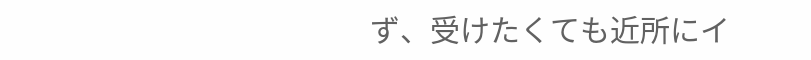ず、受けたくても近所にイ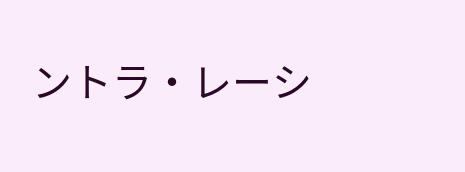ントラ・レーシ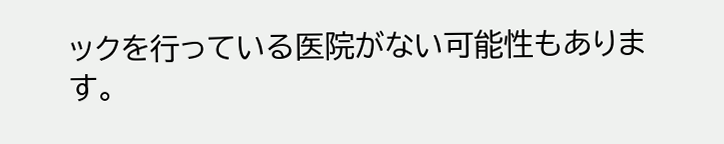ックを行っている医院がない可能性もあります。